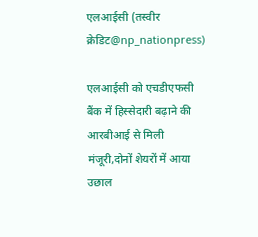एलआईसी (तस्वीर क्रेडिट@np_nationpress)

एलआईसी को एचडीएफसी बैंक में हिस्सेदारी बढ़ाने की आरबीआई से मिली मंजूरी,दोनों शेयरों में आया उछाल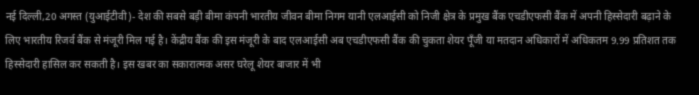नई दिल्ली,20 अगस्त (युआईटीवी)- देश की सबसे बड़ी बीमा कंपनी भारतीय जीवन बीमा निगम यानी एलआईसी को निजी क्षेत्र के प्रमुख बैंक एचडीएफसी बैंक में अपनी हिस्सेदारी बढ़ाने के लिए भारतीय रिजर्व बैंक से मंजूरी मिल गई है। केंद्रीय बैंक की इस मंजूरी के बाद एलआईसी अब एचडीएफसी बैंक की चुकता शेयर पूँजी या मतदान अधिकारों में अधिकतम 9.99 प्रतिशत तक हिस्सेदारी हासिल कर सकती है। इस खबर का सकारात्मक असर घरेलू शेयर बाजार में भी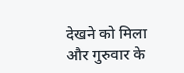देखने को मिला और गुरुवार के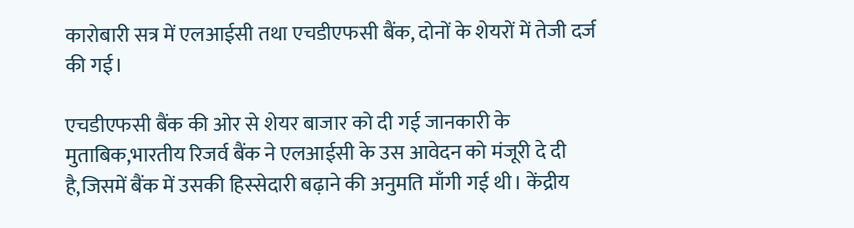कारोबारी सत्र में एलआईसी तथा एचडीएफसी बैंक, दोनों के शेयरों में तेजी दर्ज की गई।

एचडीएफसी बैंक की ओर से शेयर बाजार को दी गई जानकारी के मुताबिक,भारतीय रिजर्व बैंक ने एलआईसी के उस आवेदन को मंजूरी दे दी है,जिसमें बैंक में उसकी हिस्सेदारी बढ़ाने की अनुमति माँगी गई थी। केंद्रीय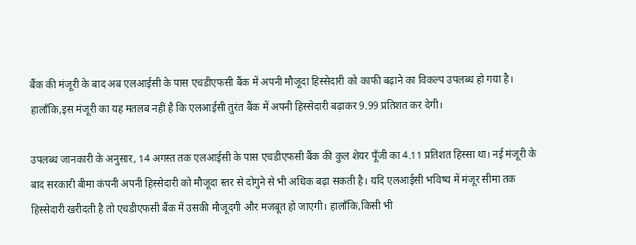बैंक की मंजूरी के बाद अब एलआईसी के पास एचडीएफसी बैंक में अपनी मौजूदा हिस्सेदारी को काफी बढ़ाने का विकल्प उपलब्ध हो गया है। हालाँकि,इस मंजूरी का यह मतलब नहीं है कि एलआईसी तुरंत बैंक में अपनी हिस्सेदारी बढ़ाकर 9.99 प्रतिशत कर देगी।

उपलब्ध जानकारी के अनुसार, 14 अगस्त तक एलआईसी के पास एचडीएफसी बैंक की कुल शेयर पूँजी का 4.11 प्रतिशत हिस्सा था। नई मंजूरी के बाद सरकारी बीमा कंपनी अपनी हिस्सेदारी को मौजूदा स्तर से दोगुने से भी अधिक बढ़ा सकती है। यदि एलआईसी भविष्य में मंजूर सीमा तक हिस्सेदारी खरीदती है तो एचडीएफसी बैंक में उसकी मौजूदगी और मजबूत हो जाएगी। हालाँकि,किसी भी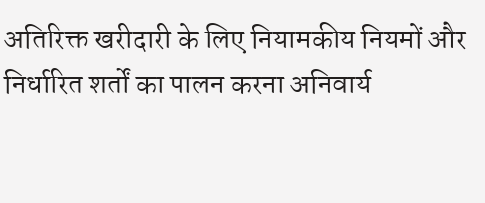अतिरिक्त खरीदारी के लिए नियामकीय नियमों और निर्धारित शर्तों का पालन करना अनिवार्य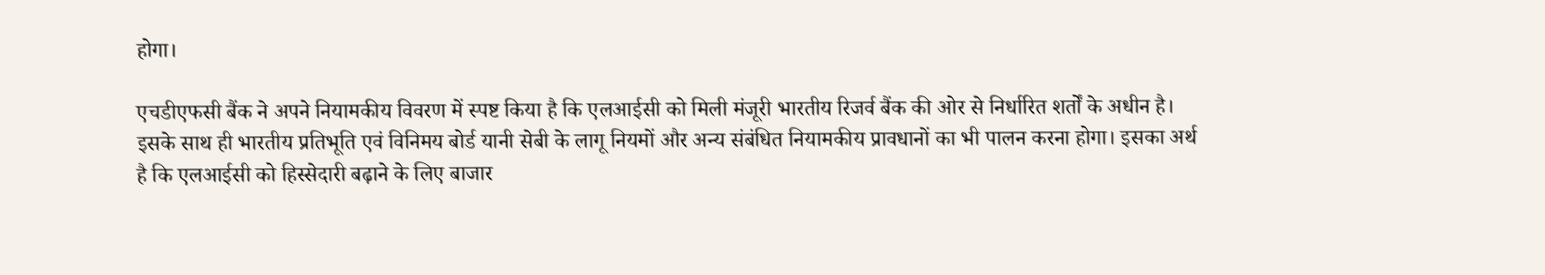होगा।

एचडीएफसी बैंक ने अपने नियामकीय विवरण में स्पष्ट किया है कि एलआईसी को मिली मंजूरी भारतीय रिजर्व बैंक की ओर से निर्धारित शर्तों के अधीन है। इसके साथ ही भारतीय प्रतिभूति एवं विनिमय बोर्ड यानी सेबी के लागू नियमों और अन्य संबंधित नियामकीय प्रावधानों का भी पालन करना होगा। इसका अर्थ है कि एलआईसी को हिस्सेदारी बढ़ाने के लिए बाजार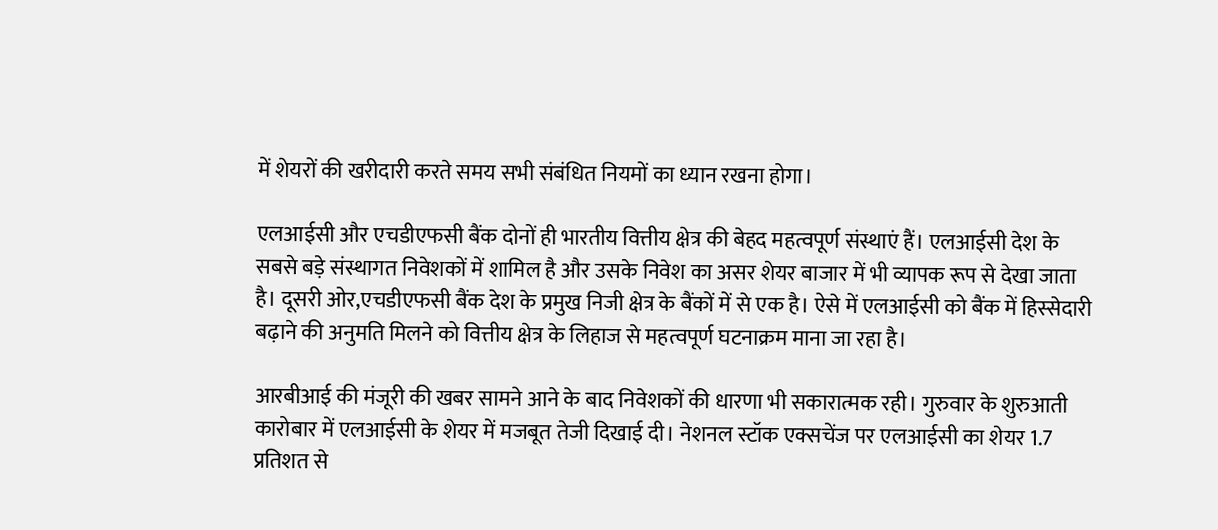में शेयरों की खरीदारी करते समय सभी संबंधित नियमों का ध्यान रखना होगा।

एलआईसी और एचडीएफसी बैंक दोनों ही भारतीय वित्तीय क्षेत्र की बेहद महत्वपूर्ण संस्थाएं हैं। एलआईसी देश के सबसे बड़े संस्थागत निवेशकों में शामिल है और उसके निवेश का असर शेयर बाजार में भी व्यापक रूप से देखा जाता है। दूसरी ओर,एचडीएफसी बैंक देश के प्रमुख निजी क्षेत्र के बैंकों में से एक है। ऐसे में एलआईसी को बैंक में हिस्सेदारी बढ़ाने की अनुमति मिलने को वित्तीय क्षेत्र के लिहाज से महत्वपूर्ण घटनाक्रम माना जा रहा है।

आरबीआई की मंजूरी की खबर सामने आने के बाद निवेशकों की धारणा भी सकारात्मक रही। गुरुवार के शुरुआती कारोबार में एलआईसी के शेयर में मजबूत तेजी दिखाई दी। नेशनल स्टॉक एक्सचेंज पर एलआईसी का शेयर 1.7 प्रतिशत से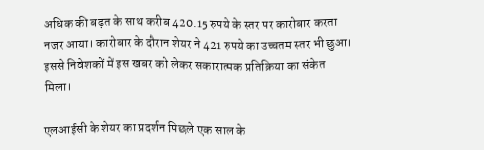अधिक की बढ़त के साथ करीब 420.15 रुपये के स्तर पर कारोबार करता नजर आया। कारोबार के दौरान शेयर ने 421 रुपये का उच्चतम स्तर भी छुआ। इससे निवेशकों में इस खबर को लेकर सकारात्मक प्रतिक्रिया का संकेत मिला।

एलआईसी के शेयर का प्रदर्शन पिछले एक साल के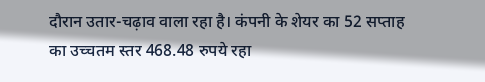दौरान उतार-चढ़ाव वाला रहा है। कंपनी के शेयर का 52 सप्ताह का उच्चतम स्तर 468.48 रुपये रहा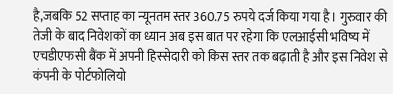है,जबकि 52 सप्ताह का न्यूनतम स्तर 360.75 रुपये दर्ज किया गया है। गुरुवार की तेजी के बाद निवेशकों का ध्यान अब इस बात पर रहेगा कि एलआईसी भविष्य में एचडीएफसी बैंक में अपनी हिस्सेदारी को किस स्तर तक बढ़ाती है और इस निवेश से कंपनी के पोर्टफोलियो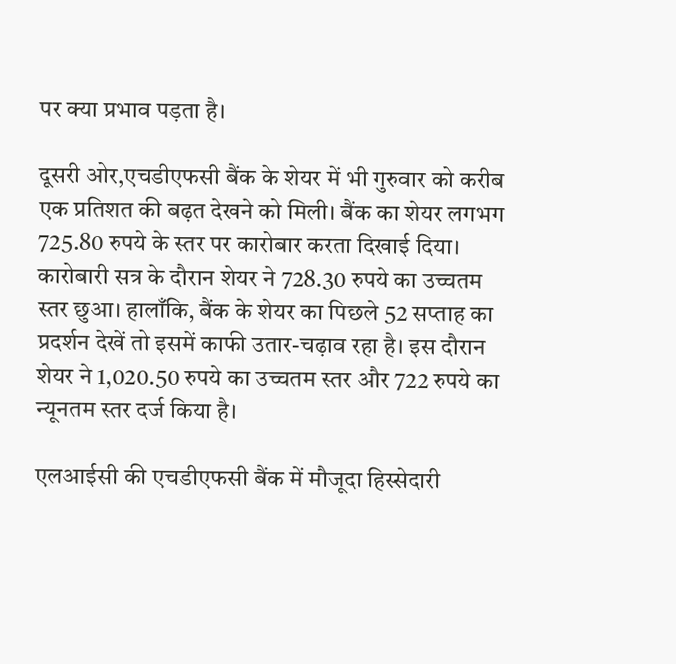पर क्या प्रभाव पड़ता है।

दूसरी ओर,एचडीएफसी बैंक के शेयर में भी गुरुवार को करीब एक प्रतिशत की बढ़त देखने को मिली। बैंक का शेयर लगभग 725.80 रुपये के स्तर पर कारोबार करता दिखाई दिया। कारोबारी सत्र के दौरान शेयर ने 728.30 रुपये का उच्चतम स्तर छुआ। हालाँकि, बैंक के शेयर का पिछले 52 सप्ताह का प्रदर्शन देखें तो इसमें काफी उतार-चढ़ाव रहा है। इस दौरान शेयर ने 1,020.50 रुपये का उच्चतम स्तर और 722 रुपये का न्यूनतम स्तर दर्ज किया है।

एलआईसी की एचडीएफसी बैंक में मौजूदा हिस्सेदारी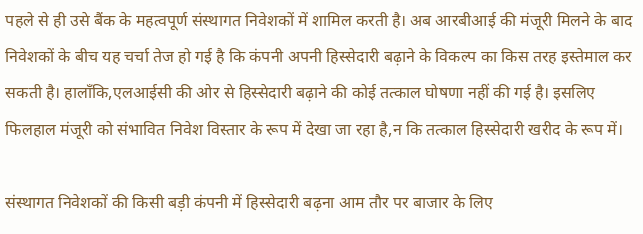पहले से ही उसे बैंक के महत्वपूर्ण संस्थागत निवेशकों में शामिल करती है। अब आरबीआई की मंजूरी मिलने के बाद निवेशकों के बीच यह चर्चा तेज हो गई है कि कंपनी अपनी हिस्सेदारी बढ़ाने के विकल्प का किस तरह इस्तेमाल कर सकती है। हालाँकि,एलआईसी की ओर से हिस्सेदारी बढ़ाने की कोई तत्काल घोषणा नहीं की गई है। इसलिए फिलहाल मंजूरी को संभावित निवेश विस्तार के रूप में देखा जा रहा है,न कि तत्काल हिस्सेदारी खरीद के रूप में।

संस्थागत निवेशकों की किसी बड़ी कंपनी में हिस्सेदारी बढ़ना आम तौर पर बाजार के लिए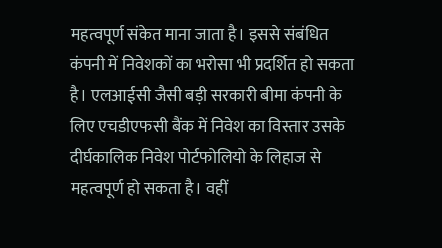महत्वपूर्ण संकेत माना जाता है। इससे संबंधित कंपनी में निवेशकों का भरोसा भी प्रदर्शित हो सकता है। एलआईसी जैसी बड़ी सरकारी बीमा कंपनी के लिए एचडीएफसी बैंक में निवेश का विस्तार उसके दीर्घकालिक निवेश पोर्टफोलियो के लिहाज से महत्वपूर्ण हो सकता है। वहीं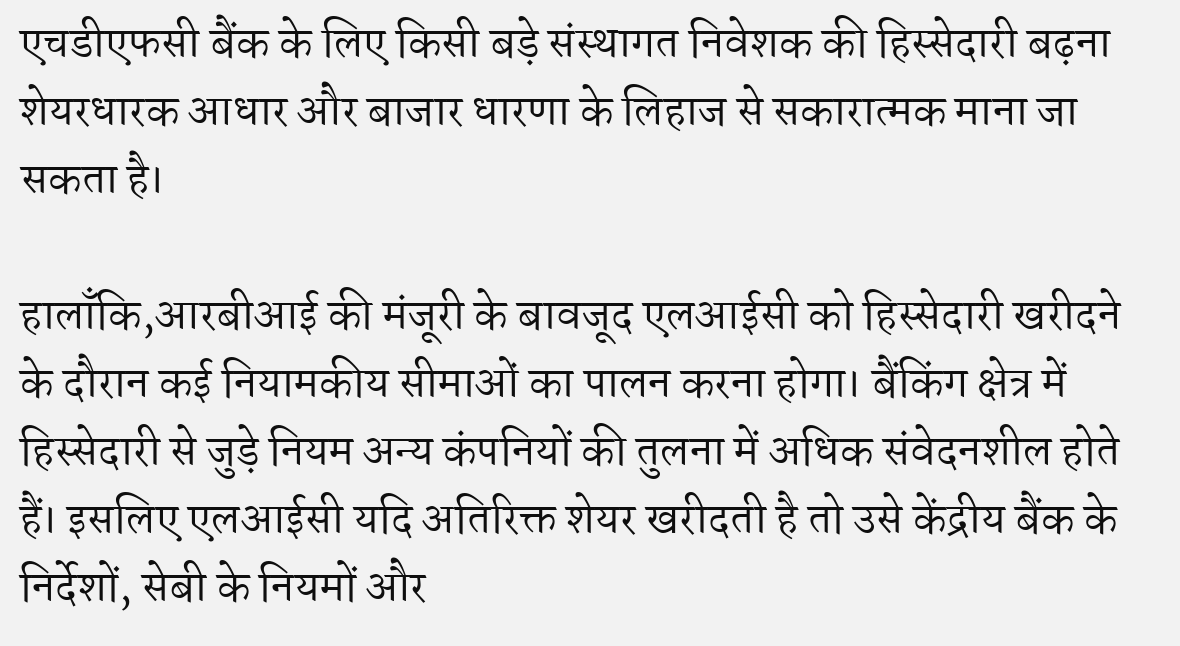एचडीएफसी बैंक के लिए किसी बड़े संस्थागत निवेशक की हिस्सेदारी बढ़ना शेयरधारक आधार और बाजार धारणा के लिहाज से सकारात्मक माना जा सकता है।

हालाँकि,आरबीआई की मंजूरी के बावजूद एलआईसी को हिस्सेदारी खरीदने के दौरान कई नियामकीय सीमाओं का पालन करना होगा। बैंकिंग क्षेत्र में हिस्सेदारी से जुड़े नियम अन्य कंपनियों की तुलना में अधिक संवेदनशील होते हैं। इसलिए एलआईसी यदि अतिरिक्त शेयर खरीदती है तो उसे केंद्रीय बैंक के निर्देशों, सेबी के नियमों और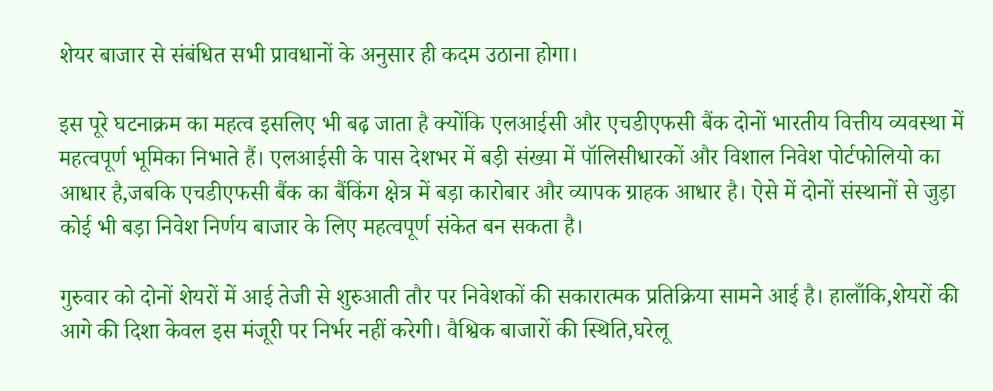शेयर बाजार से संबंधित सभी प्रावधानों के अनुसार ही कदम उठाना होगा।

इस पूरे घटनाक्रम का महत्व इसलिए भी बढ़ जाता है क्योंकि एलआईसी और एचडीएफसी बैंक दोनों भारतीय वित्तीय व्यवस्था में महत्वपूर्ण भूमिका निभाते हैं। एलआईसी के पास देशभर में बड़ी संख्या में पॉलिसीधारकों और विशाल निवेश पोर्टफोलियो का आधार है,जबकि एचडीएफसी बैंक का बैंकिंग क्षेत्र में बड़ा कारोबार और व्यापक ग्राहक आधार है। ऐसे में दोनों संस्थानों से जुड़ा कोई भी बड़ा निवेश निर्णय बाजार के लिए महत्वपूर्ण संकेत बन सकता है।

गुरुवार को दोनों शेयरों में आई तेजी से शुरुआती तौर पर निवेशकों की सकारात्मक प्रतिक्रिया सामने आई है। हालाँकि,शेयरों की आगे की दिशा केवल इस मंजूरी पर निर्भर नहीं करेगी। वैश्विक बाजारों की स्थिति,घरेलू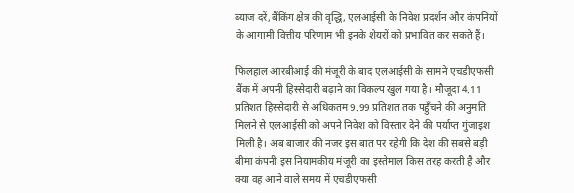ब्याज दरें,बैंकिंग क्षेत्र की वृद्धि, एलआईसी के निवेश प्रदर्शन और कंपनियों के आगामी वित्तीय परिणाम भी इनके शेयरों को प्रभावित कर सकते हैं।

फिलहाल आरबीआई की मंजूरी के बाद एलआईसी के सामने एचडीएफसी बैंक में अपनी हिस्सेदारी बढ़ाने का विकल्प खुल गया है। मौजूदा 4.11 प्रतिशत हिस्सेदारी से अधिकतम 9.99 प्रतिशत तक पहुँचने की अनुमति मिलने से एलआईसी को अपने निवेश को विस्तार देने की पर्याप्त गुंजाइश मिली है। अब बाजार की नजर इस बात पर रहेगी कि देश की सबसे बड़ी बीमा कंपनी इस नियामकीय मंजूरी का इस्तेमाल किस तरह करती है और क्या वह आने वाले समय में एचडीएफसी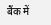बैंक में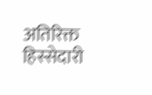अतिरिक्त हिस्सेदारी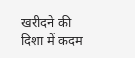खरीदने की दिशा में कदम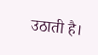उठाती है।